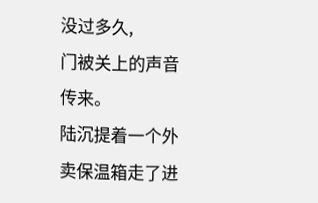没过多久,
门被关上的声音传来。
陆沉提着一个外卖保温箱走了进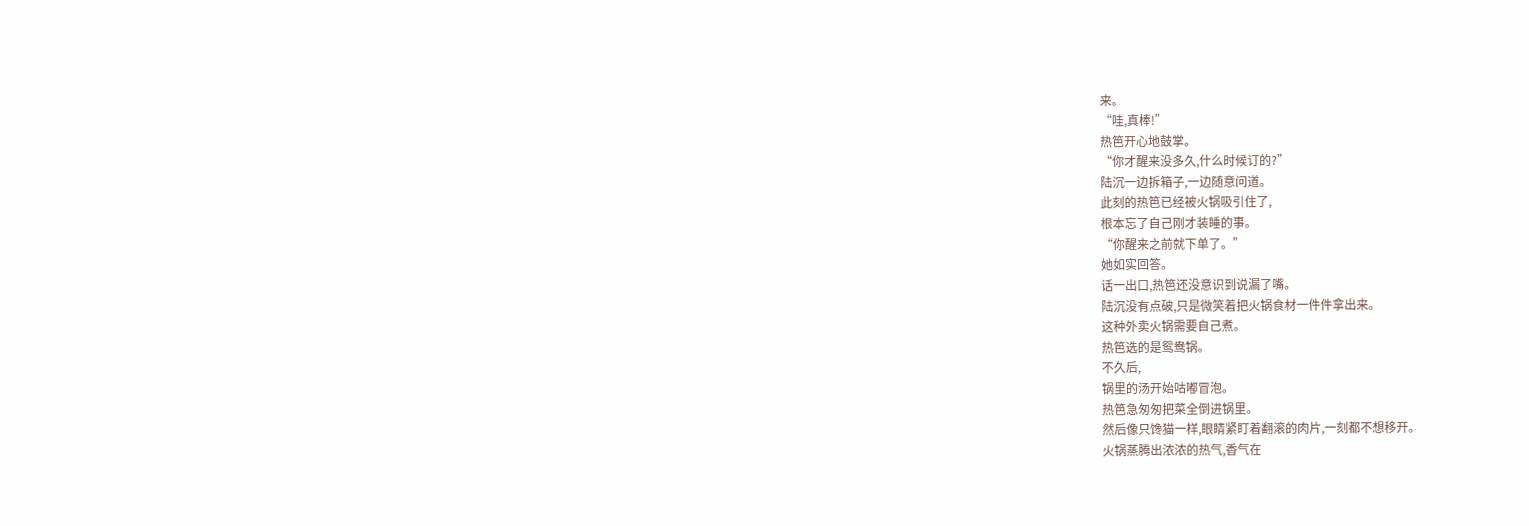来。
“哇,真棒!”
热笆开心地鼓掌。
“你才醒来没多久,什么时候订的?”
陆沉一边拆箱子,一边随意问道。
此刻的热笆已经被火锅吸引住了,
根本忘了自己刚才装睡的事。
“你醒来之前就下单了。”
她如实回答。
话一出口,热笆还没意识到说漏了嘴。
陆沉没有点破,只是微笑着把火锅食材一件件拿出来。
这种外卖火锅需要自己煮。
热笆选的是鸳鸯锅。
不久后,
锅里的汤开始咕嘟冒泡。
热笆急匆匆把菜全倒进锅里。
然后像只馋猫一样,眼睛紧盯着翻滚的肉片,一刻都不想移开。
火锅蒸腾出浓浓的热气,香气在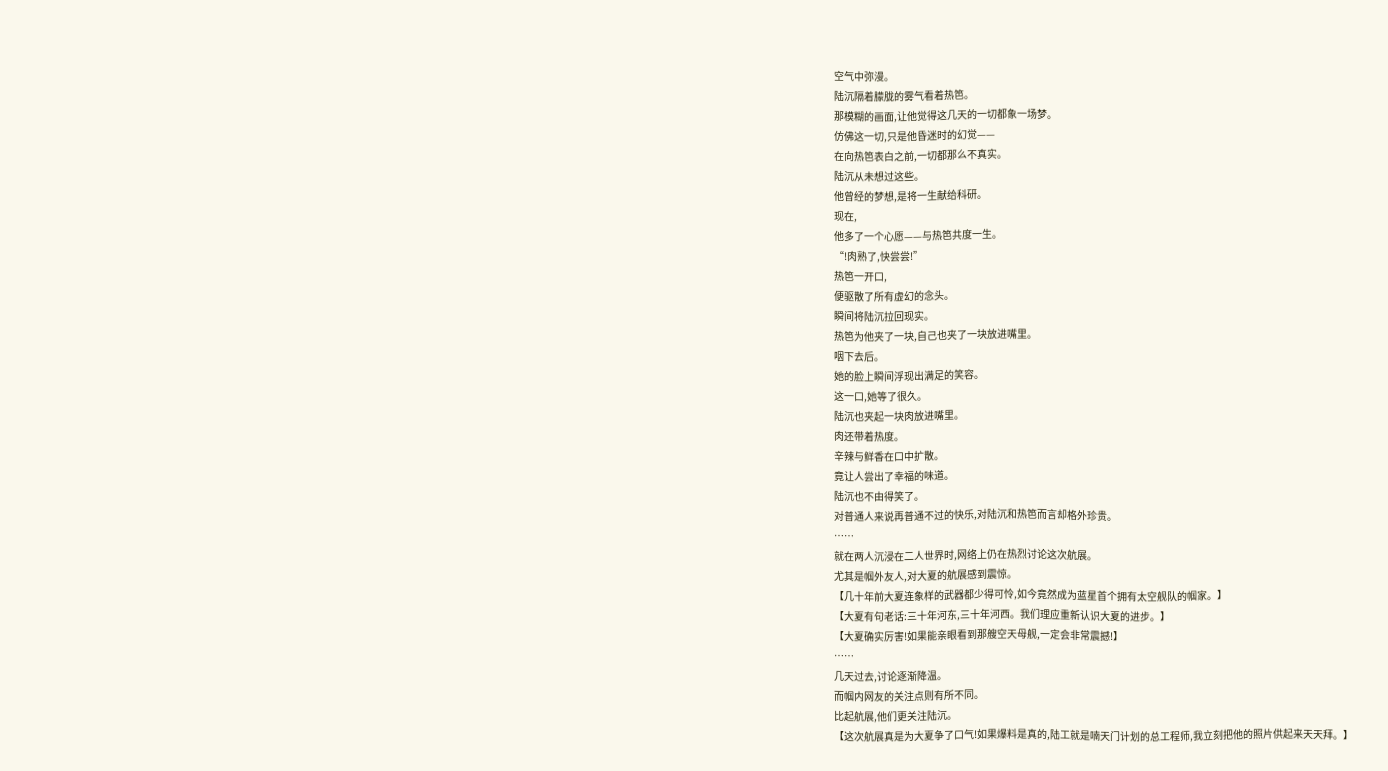空气中弥漫。
陆沉隔着朦胧的雾气看着热笆。
那模糊的画面,让他觉得这几天的一切都象一场梦。
仿佛这一切,只是他昏迷时的幻觉——
在向热笆表白之前,一切都那么不真实。
陆沉从未想过这些。
他曾经的梦想,是将一生献给科研。
现在,
他多了一个心愿——与热笆共度一生。
“!肉熟了,快尝尝!”
热笆一开口,
便驱散了所有虚幻的念头。
瞬间将陆沉拉回现实。
热笆为他夹了一块,自己也夹了一块放进嘴里。
咽下去后。
她的脸上瞬间浮现出满足的笑容。
这一口,她等了很久。
陆沉也夹起一块肉放进嘴里。
肉还带着热度。
辛辣与鲜香在口中扩散。
竟让人尝出了幸福的味道。
陆沉也不由得笑了。
对普通人来说再普通不过的快乐,对陆沉和热笆而言却格外珍贵。
……
就在两人沉浸在二人世界时,网络上仍在热烈讨论这次航展。
尤其是帼外友人,对大夏的航展感到震惊。
【几十年前大夏连象样的武器都少得可怜,如今竟然成为蓝星首个拥有太空舰队的帼家。】
【大夏有句老话:三十年河东,三十年河西。我们理应重新认识大夏的进步。】
【大夏确实厉害!如果能亲眼看到那艘空天母舰,一定会非常震撼!】
……
几天过去,讨论逐渐降温。
而帼内网友的关注点则有所不同。
比起航展,他们更关注陆沉。
【这次航展真是为大夏争了口气!如果爆料是真的,陆工就是喃天门计划的总工程师,我立刻把他的照片供起来天天拜。】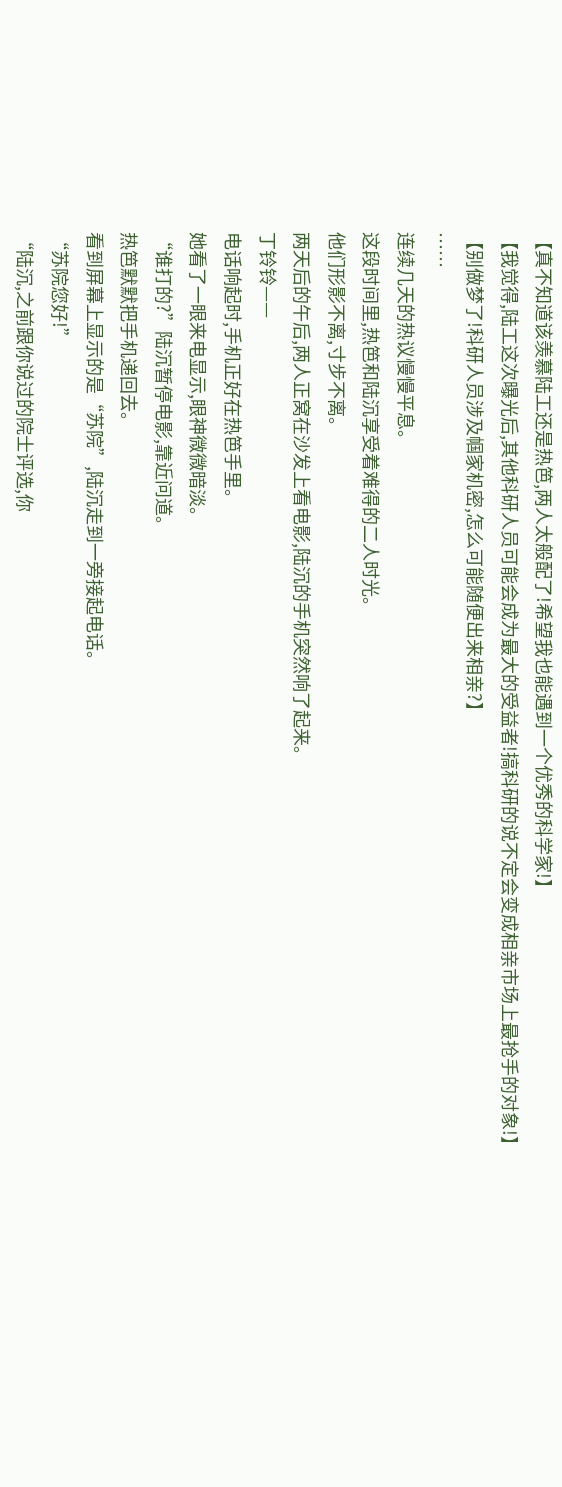【真不知道该羡慕陆工还是热笆,两人太般配了!希望我也能遇到一个优秀的科学家!】
【我觉得,陆工这次曝光后,其他科研人员可能会成为最大的受益者!搞科研的说不定会变成相亲市场上最抢手的对象!】
【别做梦了!科研人员涉及帼家机密,怎么可能随便出来相亲?】
……
连续几天的热议慢慢平息。
这段时间里,热笆和陆沉享受着难得的二人时光。
他们形影不离,寸步不离。
两天后的午后,两人正窝在沙发上看电影,陆沉的手机突然响了起来。
丁铃铃——
电话响起时,手机正好在热笆手里。
她看了一眼来电显示,眼神微微暗淡。
“谁打的?”陆沉暂停电影,靠近问道。
热笆默默把手机递回去。
看到屏幕上显示的是“苏院”,陆沉走到一旁接起电话。
“苏院您好!”
“陆沉,之前跟你说过的院士评选,你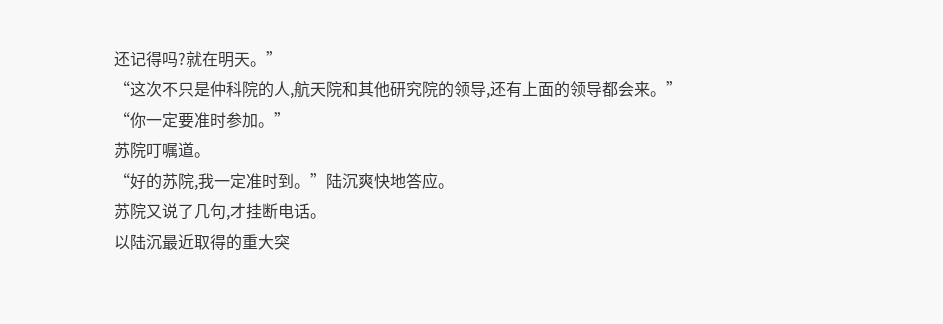还记得吗?就在明天。”
“这次不只是仲科院的人,航天院和其他研究院的领导,还有上面的领导都会来。”
“你一定要准时参加。”
苏院叮嘱道。
“好的苏院,我一定准时到。”陆沉爽快地答应。
苏院又说了几句,才挂断电话。
以陆沉最近取得的重大突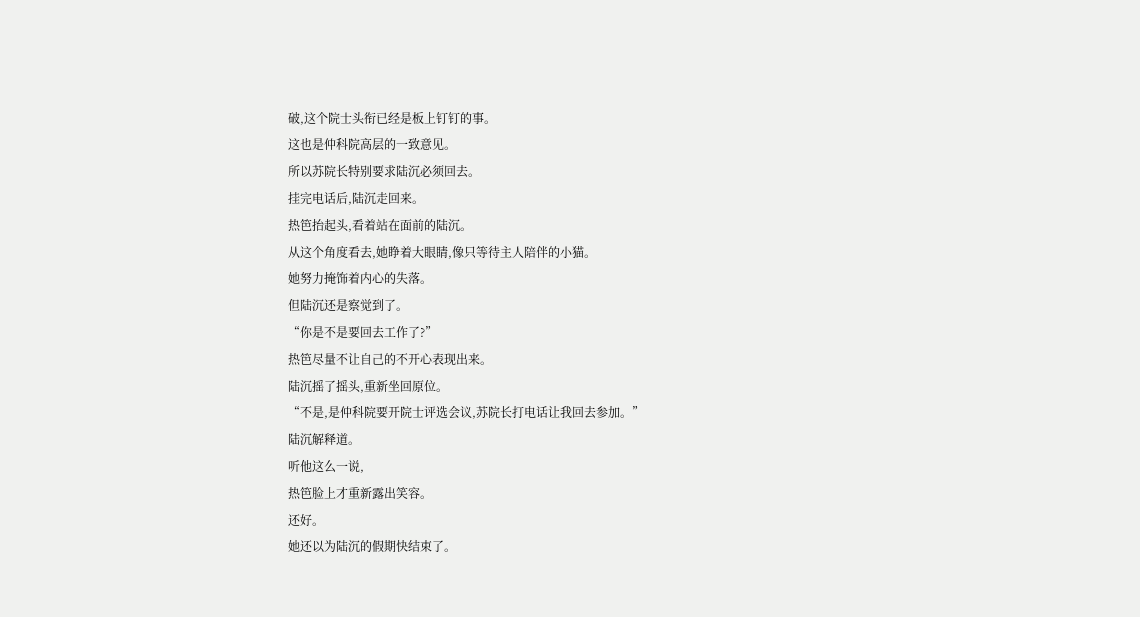破,这个院士头衔已经是板上钉钉的事。
这也是仲科院高层的一致意见。
所以苏院长特别要求陆沉必须回去。
挂完电话后,陆沉走回来。
热笆抬起头,看着站在面前的陆沉。
从这个角度看去,她睁着大眼睛,像只等待主人陪伴的小猫。
她努力掩饰着内心的失落。
但陆沉还是察觉到了。
“你是不是要回去工作了?”
热笆尽量不让自己的不开心表现出来。
陆沉摇了摇头,重新坐回原位。
“不是,是仲科院要开院士评选会议,苏院长打电话让我回去参加。”
陆沉解释道。
听他这么一说,
热笆脸上才重新露出笑容。
还好。
她还以为陆沉的假期快结束了。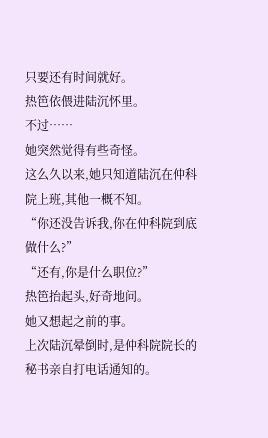只要还有时间就好。
热笆依偎进陆沉怀里。
不过……
她突然觉得有些奇怪。
这么久以来,她只知道陆沉在仲科院上班,其他一概不知。
“你还没告诉我,你在仲科院到底做什么?”
“还有,你是什么职位?”
热笆抬起头,好奇地问。
她又想起之前的事。
上次陆沉晕倒时,是仲科院院长的秘书亲自打电话通知的。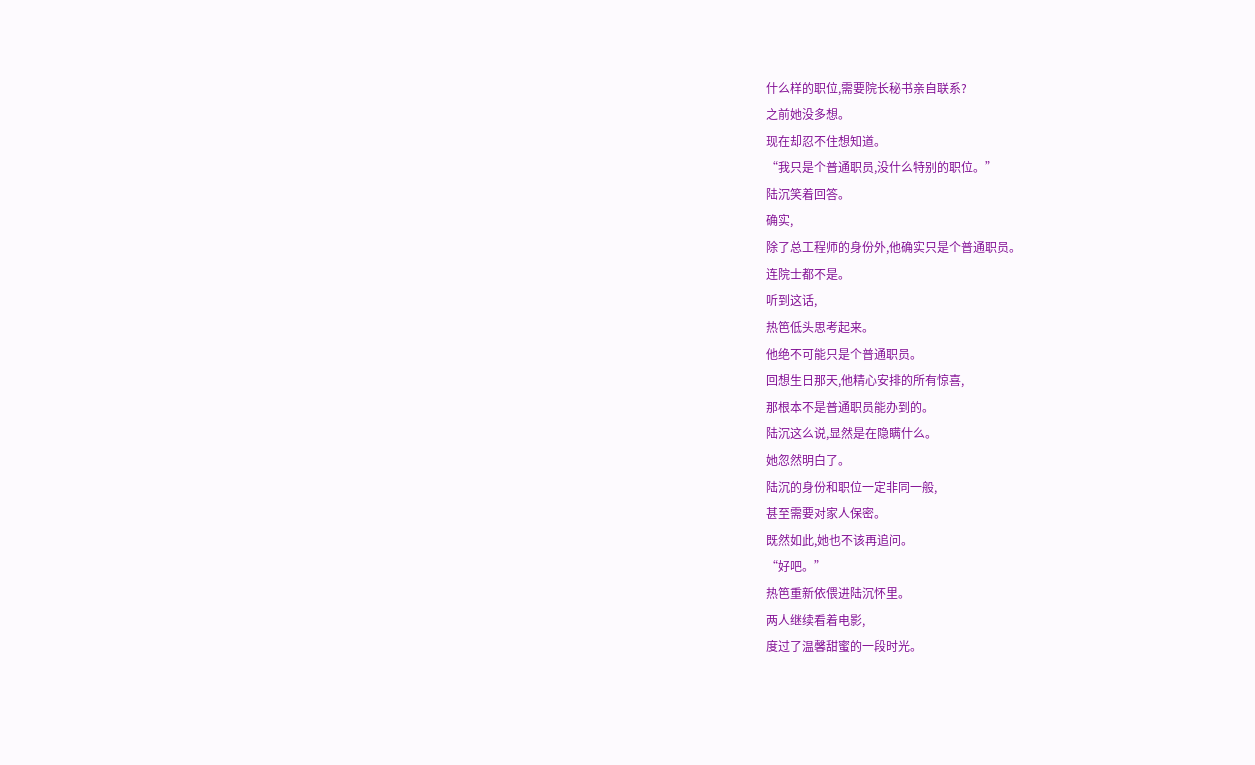什么样的职位,需要院长秘书亲自联系?
之前她没多想。
现在却忍不住想知道。
“我只是个普通职员,没什么特别的职位。”
陆沉笑着回答。
确实,
除了总工程师的身份外,他确实只是个普通职员。
连院士都不是。
听到这话,
热笆低头思考起来。
他绝不可能只是个普通职员。
回想生日那天,他精心安排的所有惊喜,
那根本不是普通职员能办到的。
陆沉这么说,显然是在隐瞒什么。
她忽然明白了。
陆沉的身份和职位一定非同一般,
甚至需要对家人保密。
既然如此,她也不该再追问。
“好吧。”
热笆重新依偎进陆沉怀里。
两人继续看着电影,
度过了温馨甜蜜的一段时光。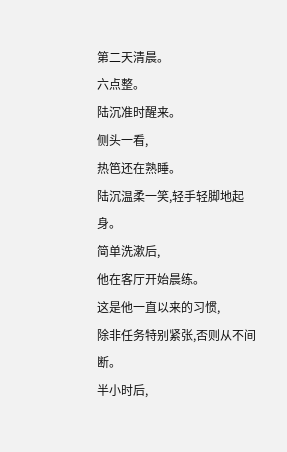第二天清晨。
六点整。
陆沉准时醒来。
侧头一看,
热笆还在熟睡。
陆沉温柔一笑,轻手轻脚地起身。
简单洗漱后,
他在客厅开始晨练。
这是他一直以来的习惯,
除非任务特别紧张,否则从不间断。
半小时后,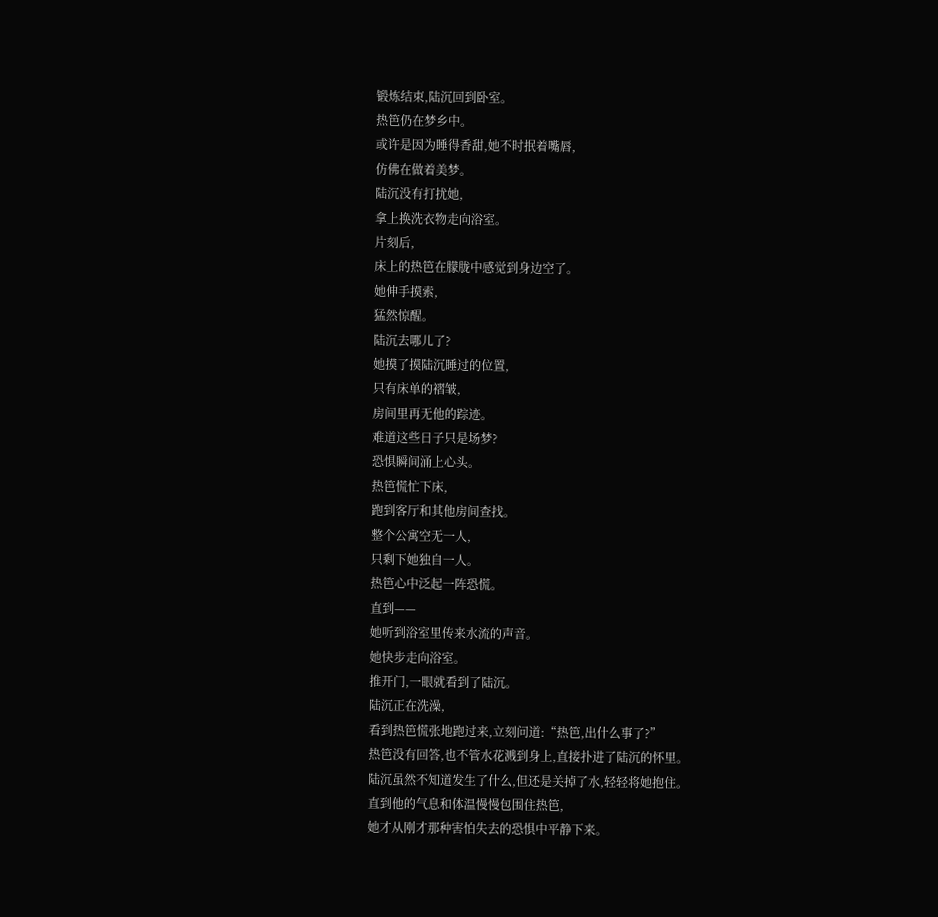锻炼结束,陆沉回到卧室。
热笆仍在梦乡中。
或许是因为睡得香甜,她不时抿着嘴唇,
仿佛在做着美梦。
陆沉没有打扰她,
拿上换洗衣物走向浴室。
片刻后,
床上的热笆在朦胧中感觉到身边空了。
她伸手摸索,
猛然惊醒。
陆沉去哪儿了?
她摸了摸陆沉睡过的位置,
只有床单的褶皱,
房间里再无他的踪迹。
难道这些日子只是场梦?
恐惧瞬间涌上心头。
热笆慌忙下床,
跑到客厅和其他房间查找。
整个公寓空无一人,
只剩下她独自一人。
热笆心中泛起一阵恐慌。
直到——
她听到浴室里传来水流的声音。
她快步走向浴室。
推开门,一眼就看到了陆沉。
陆沉正在洗澡,
看到热笆慌张地跑过来,立刻问道:“热笆,出什么事了?”
热笆没有回答,也不管水花溅到身上,直接扑进了陆沉的怀里。
陆沉虽然不知道发生了什么,但还是关掉了水,轻轻将她抱住。
直到他的气息和体温慢慢包围住热笆,
她才从刚才那种害怕失去的恐惧中平静下来。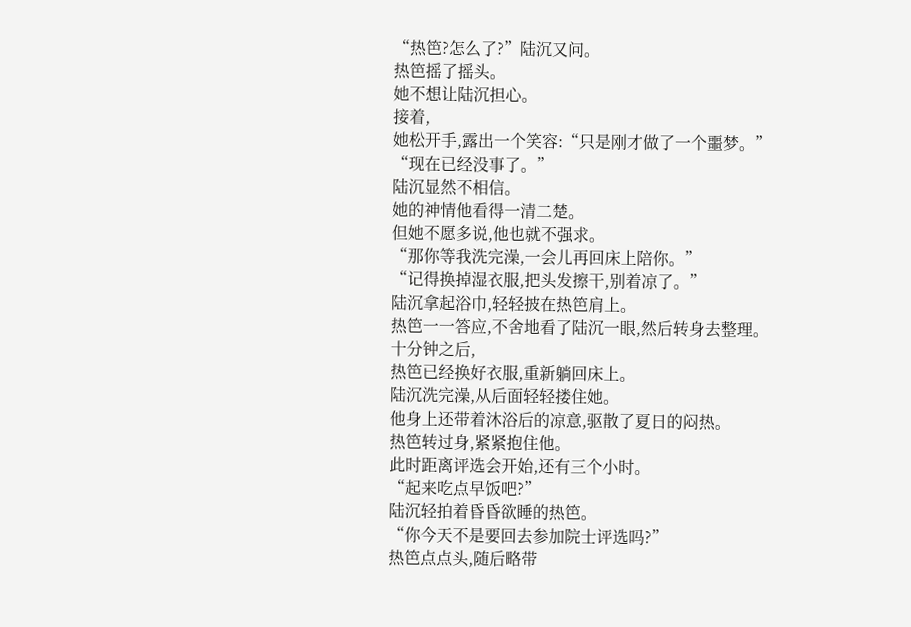“热笆?怎么了?”陆沉又问。
热笆摇了摇头。
她不想让陆沉担心。
接着,
她松开手,露出一个笑容:“只是刚才做了一个噩梦。”
“现在已经没事了。”
陆沉显然不相信。
她的神情他看得一清二楚。
但她不愿多说,他也就不强求。
“那你等我洗完澡,一会儿再回床上陪你。”
“记得换掉湿衣服,把头发擦干,别着凉了。”
陆沉拿起浴巾,轻轻披在热笆肩上。
热笆一一答应,不舍地看了陆沉一眼,然后转身去整理。
十分钟之后,
热笆已经换好衣服,重新躺回床上。
陆沉洗完澡,从后面轻轻搂住她。
他身上还带着沐浴后的凉意,驱散了夏日的闷热。
热笆转过身,紧紧抱住他。
此时距离评选会开始,还有三个小时。
“起来吃点早饭吧?”
陆沉轻拍着昏昏欲睡的热笆。
“你今天不是要回去参加院士评选吗?”
热笆点点头,随后略带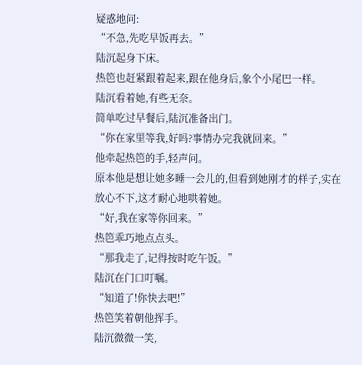疑惑地问:
“不急,先吃早饭再去。”
陆沉起身下床。
热笆也赶紧跟着起来,跟在他身后,象个小尾巴一样。
陆沉看着她,有些无奈。
简单吃过早餐后,陆沉准备出门。
“你在家里等我,好吗?事情办完我就回来。”
他牵起热笆的手,轻声问。
原本他是想让她多睡一会儿的,但看到她刚才的样子,实在放心不下,这才耐心地哄着她。
“好,我在家等你回来。”
热笆乖巧地点点头。
“那我走了,记得按时吃午饭。”
陆沉在门口叮嘱。
“知道了!你快去吧!”
热笆笑着朝他挥手。
陆沉微微一笑,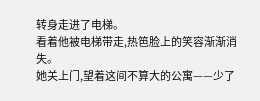转身走进了电梯。
看着他被电梯带走,热笆脸上的笑容渐渐消失。
她关上门,望着这间不算大的公寓——少了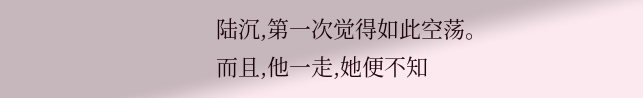陆沉,第一次觉得如此空荡。
而且,他一走,她便不知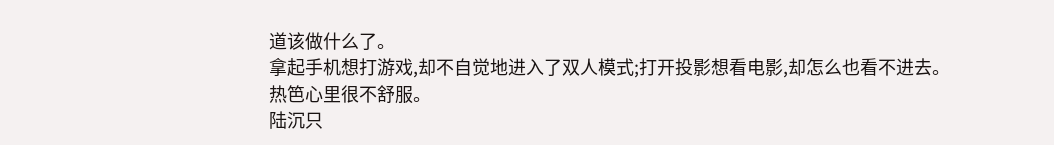道该做什么了。
拿起手机想打游戏,却不自觉地进入了双人模式;打开投影想看电影,却怎么也看不进去。
热笆心里很不舒服。
陆沉只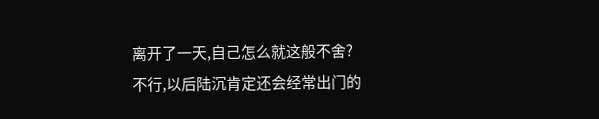离开了一天,自己怎么就这般不舍?
不行,以后陆沉肯定还会经常出门的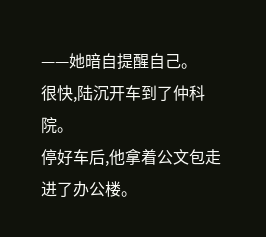——她暗自提醒自己。
很快,陆沉开车到了仲科院。
停好车后,他拿着公文包走进了办公楼。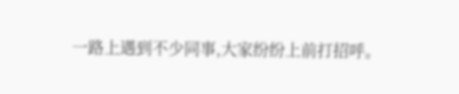一路上遇到不少同事,大家纷纷上前打招呼。